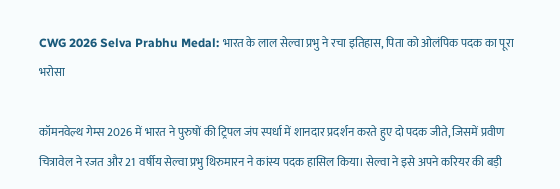CWG 2026 Selva Prabhu Medal: भारत के लाल सेल्वा प्रभु ने रचा इतिहास, पिता को ओलंपिक पदक का पूरा भरोसा

कॉमनवेल्थ गेम्स 2026 में भारत ने पुरुषों की ट्रिपल जंप स्पर्धा में शानदार प्रदर्शन करते हुए दो पदक जीते, जिसमें प्रवीण चित्रावेल ने रजत और 21 वर्षीय सेल्वा प्रभु थिरुमारन ने कांस्य पदक हासिल किया। सेल्वा ने इसे अपने करियर की बड़ी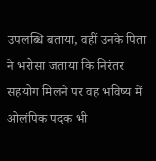उपलब्धि बताया, वहीं उनके पिता ने भरोसा जताया कि निरंतर सहयोग मिलने पर वह भविष्य में ओलंपिक पदक भी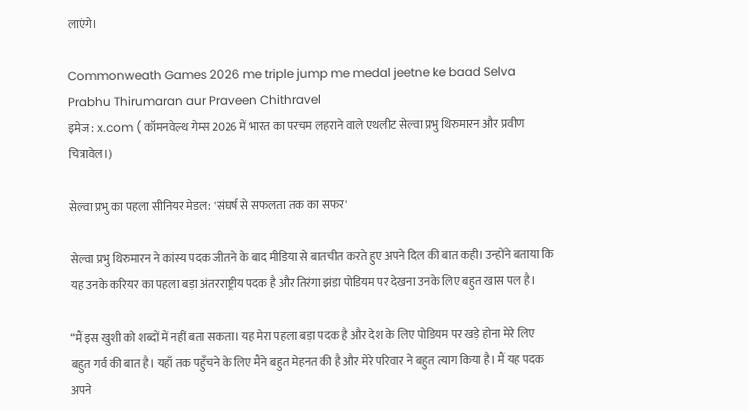लाएंगे।

Commonweath Games 2026 me triple jump me medal jeetne ke baad Selva Prabhu Thirumaran aur Praveen Chithravel
इमेज : x.com ( कॉमनवेल्थ गेम्स 2026 में भारत का परचम लहराने वाले एथलीट सेल्वा प्रभु थिरुमारन और प्रवीण चित्रावेल।)

सेल्वा प्रभु का पहला सीनियर मेडल: 'संघर्ष से सफलता तक का सफर'

सेल्वा प्रभु थिरुमारन ने कांस्य पदक जीतने के बाद मीडिया से बातचीत करते हुए अपने दिल की बात कही। उन्होंने बताया कि यह उनके करियर का पहला बड़ा अंतरराष्ट्रीय पदक है और तिरंगा झंडा पोडियम पर देखना उनके लिए बहुत खास पल है।

“मैं इस खुशी को शब्दों में नहीं बता सकता। यह मेरा पहला बड़ा पदक है और देश के लिए पोडियम पर खड़े होना मेरे लिए बहुत गर्व की बात है। यहाँ तक पहुँचने के लिए मैंने बहुत मेहनत की है और मेरे परिवार ने बहुत त्याग किया है। मैं यह पदक अपने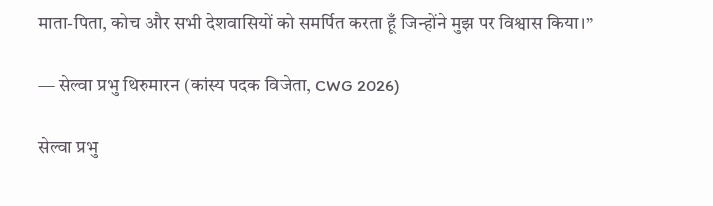माता-पिता, कोच और सभी देशवासियों को समर्पित करता हूँ जिन्होंने मुझ पर विश्वास किया।”

— सेल्वा प्रभु थिरुमारन (कांस्य पदक विजेता, CWG 2026)

सेल्वा प्रभु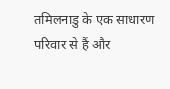तमिलनाडु के एक साधारण परिवार से हैं और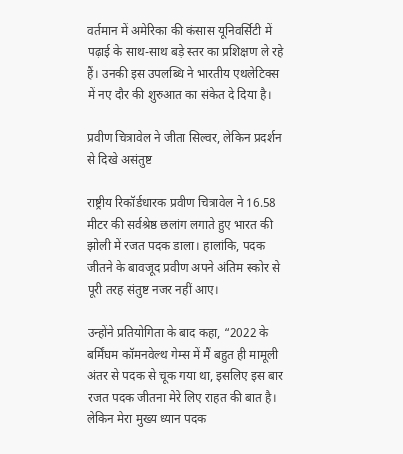वर्तमान में अमेरिका की कंसास यूनिवर्सिटी में पढ़ाई के साथ-साथ बड़े स्तर का प्रशिक्षण ले रहे हैं। उनकी इस उपलब्धि ने भारतीय एथलेटिक्स में नए दौर की शुरुआत का संकेत दे दिया है।

प्रवीण चित्रावेल ने जीता सिल्वर, लेकिन प्रदर्शन से दिखे असंतुष्ट

राष्ट्रीय रिकॉर्डधारक प्रवीण चित्रावेल ने 16.58 मीटर की सर्वश्रेष्ठ छलांग लगाते हुए भारत की झोली में रजत पदक डाला। हालांकि, पदक जीतने के बावजूद प्रवीण अपने अंतिम स्कोर से पूरी तरह संतुष्ट नजर नहीं आए।

उन्होंने प्रतियोगिता के बाद कहा, “2022 के बर्मिंघम कॉमनवेल्थ गेम्स में मैं बहुत ही मामूली अंतर से पदक से चूक गया था, इसलिए इस बार रजत पदक जीतना मेरे लिए राहत की बात है। लेकिन मेरा मुख्य ध्यान पदक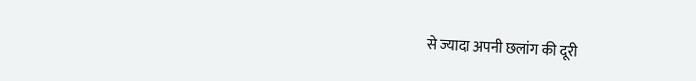से ज्यादा अपनी छलांग की दूरी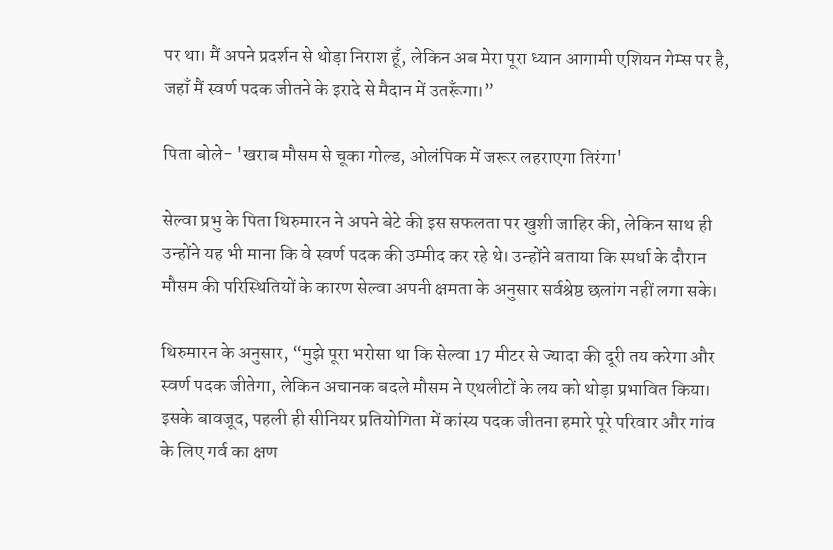पर था। मैं अपने प्रदर्शन से थोड़ा निराश हूँ, लेकिन अब मेरा पूरा ध्यान आगामी एशियन गेम्स पर है, जहाँ मैं स्वर्ण पदक जीतने के इरादे से मैदान में उतरूँगा।”

पिता बोले- 'खराब मौसम से चूका गोल्ड, ओलंपिक में जरूर लहराएगा तिरंगा'

सेल्वा प्रभु के पिता थिरुमारन ने अपने बेटे की इस सफलता पर खुशी जाहिर की, लेकिन साथ ही उन्होंने यह भी माना कि वे स्वर्ण पदक की उम्मीद कर रहे थे। उन्होंने बताया कि स्पर्धा के दौरान मौसम की परिस्थितियों के कारण सेल्वा अपनी क्षमता के अनुसार सर्वश्रेष्ठ छलांग नहीं लगा सके।

थिरुमारन के अनुसार, “मुझे पूरा भरोसा था कि सेल्वा 17 मीटर से ज्यादा की दूरी तय करेगा और स्वर्ण पदक जीतेगा, लेकिन अचानक बदले मौसम ने एथलीटों के लय को थोड़ा प्रभावित किया। इसके बावजूद, पहली ही सीनियर प्रतियोगिता में कांस्य पदक जीतना हमारे पूरे परिवार और गांव के लिए गर्व का क्षण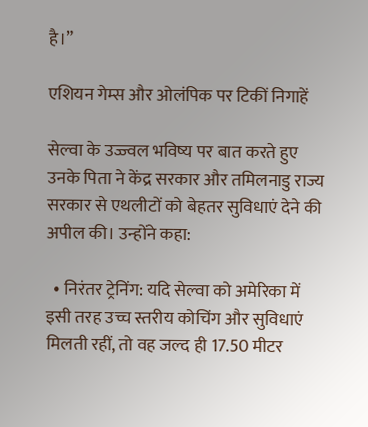है।”

एशियन गेम्स और ओलंपिक पर टिकीं निगाहें

सेल्वा के उज्ज्वल भविष्य पर बात करते हुए उनके पिता ने केंद्र सरकार और तमिलनाडु राज्य सरकार से एथलीटों को बेहतर सुविधाएं देने की अपील की। उन्होंने कहा:

  • निरंतर ट्रेनिंग: यदि सेल्वा को अमेरिका में इसी तरह उच्च स्तरीय कोचिंग और सुविधाएं मिलती रहीं, तो वह जल्द ही 17.50 मीटर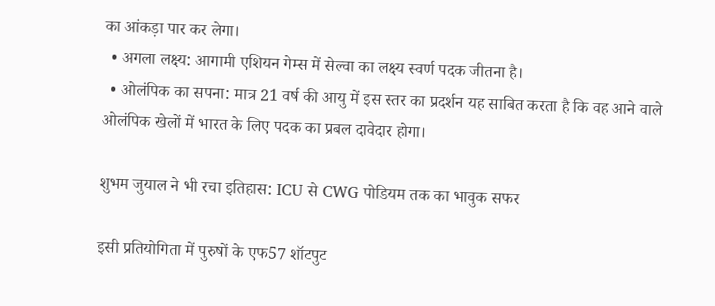का आंकड़ा पार कर लेगा।
  • अगला लक्ष्य: आगामी एशियन गेम्स में सेल्वा का लक्ष्य स्वर्ण पदक जीतना है।
  • ओलंपिक का सपना: मात्र 21 वर्ष की आयु में इस स्तर का प्रदर्शन यह साबित करता है कि वह आने वाले ओलंपिक खेलों में भारत के लिए पदक का प्रबल दावेदार होगा।

शुभम जुयाल ने भी रचा इतिहास: ICU से CWG पोडियम तक का भावुक सफर

इसी प्रतियोगिता में पुरुषों के एफ57 शॉटपुट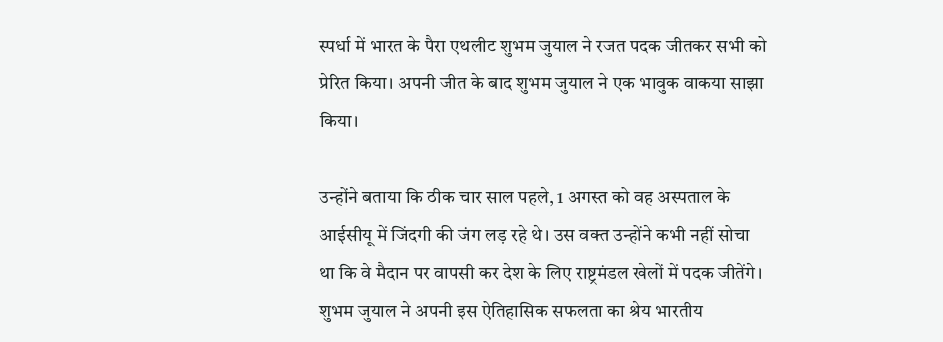स्पर्धा में भारत के पैरा एथलीट शुभम जुयाल ने रजत पदक जीतकर सभी को प्रेरित किया। अपनी जीत के बाद शुभम जुयाल ने एक भावुक वाकया साझा किया।

उन्होंने बताया कि ठीक चार साल पहले, 1 अगस्त को वह अस्पताल के आईसीयू में जिंदगी की जंग लड़ रहे थे। उस वक्त उन्होंने कभी नहीं सोचा था कि वे मैदान पर वापसी कर देश के लिए राष्ट्रमंडल खेलों में पदक जीतेंगे। शुभम जुयाल ने अपनी इस ऐतिहासिक सफलता का श्रेय भारतीय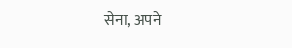सेना, अपने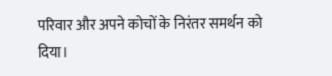परिवार और अपने कोचों के निरंतर समर्थन को दिया।